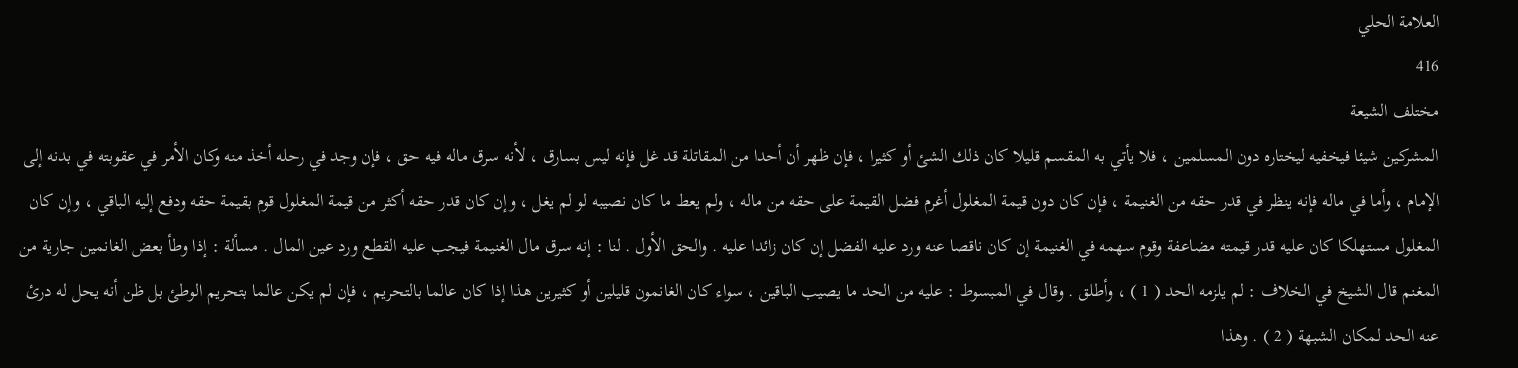العلامة الحلي
416
مختلف الشيعة
المشركين شيئا فيخفيه ليختاره دون المسلمين ، فلا يأتي به المقسم قليلا كان ذلك الشئ أو كثيرا ، فإن ظهر أن أحدا من المقاتلة قد غل فإنه ليس بسارق ، لأنه سرق ماله فيه حق ، فإن وجد في رحله أخذ منه وكان الأمر في عقوبته في بدنه إلى الإمام ، وأما في ماله فإنه ينظر في قدر حقه من الغنيمة ، فإن كان دون قيمة المغلول أغرم فضل القيمة على حقه من ماله ، ولم يعط ما كان نصيبه لو لم يغل ، وإن كان قدر حقه أكثر من قيمة المغلول قوم بقيمة حقه ودفع إليه الباقي ، وإن كان المغلول مستهلكا كان عليه قدر قيمته مضاعفة وقوم سهمه في الغنيمة إن كان ناقصا عنه ورد عليه الفضل إن كان زائدا عليه . والحق الأول . لنا : إنه سرق مال الغنيمة فيجب عليه القطع ورد عين المال . مسألة : إذا وطأ بعض الغانمين جارية من المغنم قال الشيخ في الخلاف : لم يلزمه الحد ( 1 ) ، وأطلق . وقال في المبسوط : عليه من الحد ما يصيب الباقين ، سواء كان الغانمون قليلين أو كثيرين هذا إذا كان عالما بالتحريم ، فإن لم يكن عالما بتحريم الوطئ بل ظن أنه يحل له درئ عنه الحد لمكان الشبهة ( 2 ) . وهذا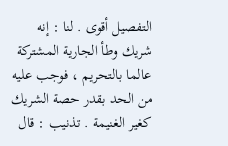التفصيل أقوى . لنا : إنه شريك وطأ الجارية المشتركة عالما بالتحريم ، فوجب عليه من الحد بقدر حصة الشريك كغير الغنيمة . تذنيب : قال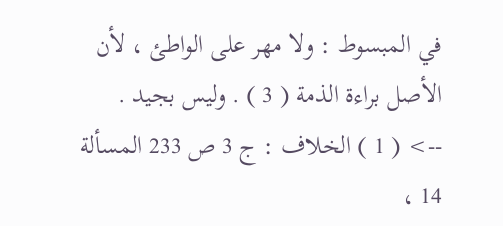في المبسوط : ولا مهر على الواطئ ، لأن الأصل براءة الذمة ( 3 ) . وليس بجيد .
--> ( 1 ) الخلاف : ج 3 ص 233 المسألة 14 ،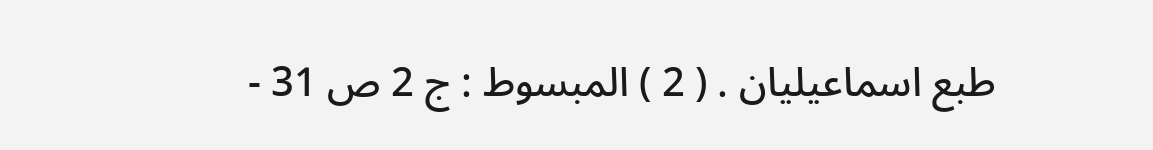طبع اسماعيليان . ( 2 ) المبسوط : ج 2 ص 31 -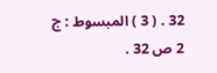32 . ( 3 ) المبسوط : ج 2 ص 32 .